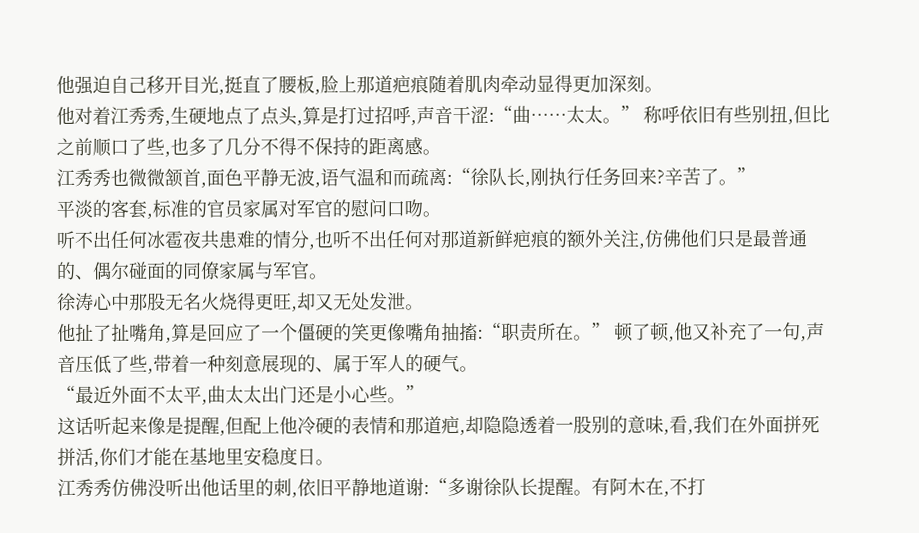他强迫自己移开目光,挺直了腰板,脸上那道疤痕随着肌肉牵动显得更加深刻。
他对着江秀秀,生硬地点了点头,算是打过招呼,声音干涩:“曲……太太。” 称呼依旧有些别扭,但比之前顺口了些,也多了几分不得不保持的距离感。
江秀秀也微微颔首,面色平静无波,语气温和而疏离:“徐队长,刚执行任务回来?辛苦了。”
平淡的客套,标准的官员家属对军官的慰问口吻。
听不出任何冰雹夜共患难的情分,也听不出任何对那道新鲜疤痕的额外关注,仿佛他们只是最普通的、偶尔碰面的同僚家属与军官。
徐涛心中那股无名火烧得更旺,却又无处发泄。
他扯了扯嘴角,算是回应了一个僵硬的笑更像嘴角抽搐:“职责所在。” 顿了顿,他又补充了一句,声音压低了些,带着一种刻意展现的、属于军人的硬气。
“最近外面不太平,曲太太出门还是小心些。”
这话听起来像是提醒,但配上他冷硬的表情和那道疤,却隐隐透着一股别的意味,看,我们在外面拼死拼活,你们才能在基地里安稳度日。
江秀秀仿佛没听出他话里的刺,依旧平静地道谢:“多谢徐队长提醒。有阿木在,不打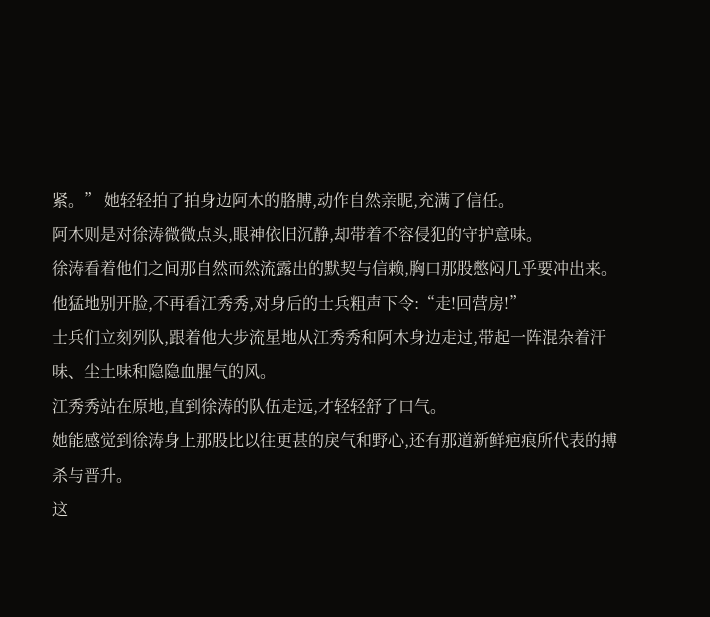紧。” 她轻轻拍了拍身边阿木的胳膊,动作自然亲昵,充满了信任。
阿木则是对徐涛微微点头,眼神依旧沉静,却带着不容侵犯的守护意味。
徐涛看着他们之间那自然而然流露出的默契与信赖,胸口那股憋闷几乎要冲出来。
他猛地别开脸,不再看江秀秀,对身后的士兵粗声下令:“走!回营房!”
士兵们立刻列队,跟着他大步流星地从江秀秀和阿木身边走过,带起一阵混杂着汗味、尘土味和隐隐血腥气的风。
江秀秀站在原地,直到徐涛的队伍走远,才轻轻舒了口气。
她能感觉到徐涛身上那股比以往更甚的戾气和野心,还有那道新鲜疤痕所代表的搏杀与晋升。
这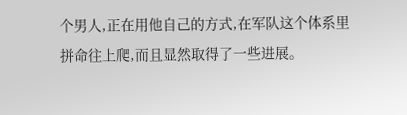个男人,正在用他自己的方式,在军队这个体系里拼命往上爬,而且显然取得了一些进展。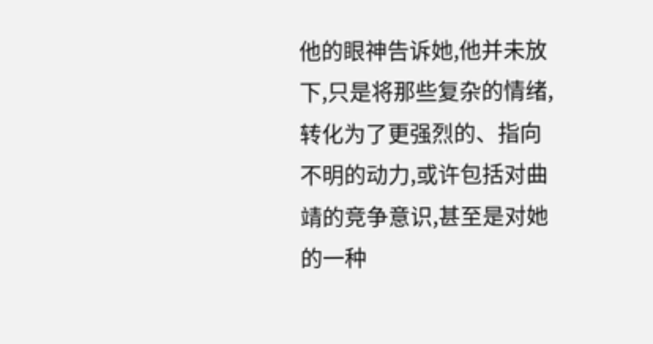他的眼神告诉她,他并未放下,只是将那些复杂的情绪,转化为了更强烈的、指向不明的动力,或许包括对曲靖的竞争意识,甚至是对她的一种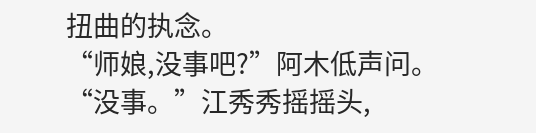扭曲的执念。
“师娘,没事吧?”阿木低声问。
“没事。”江秀秀摇摇头,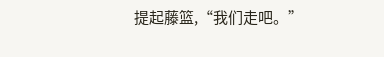提起藤篮,“我们走吧。”